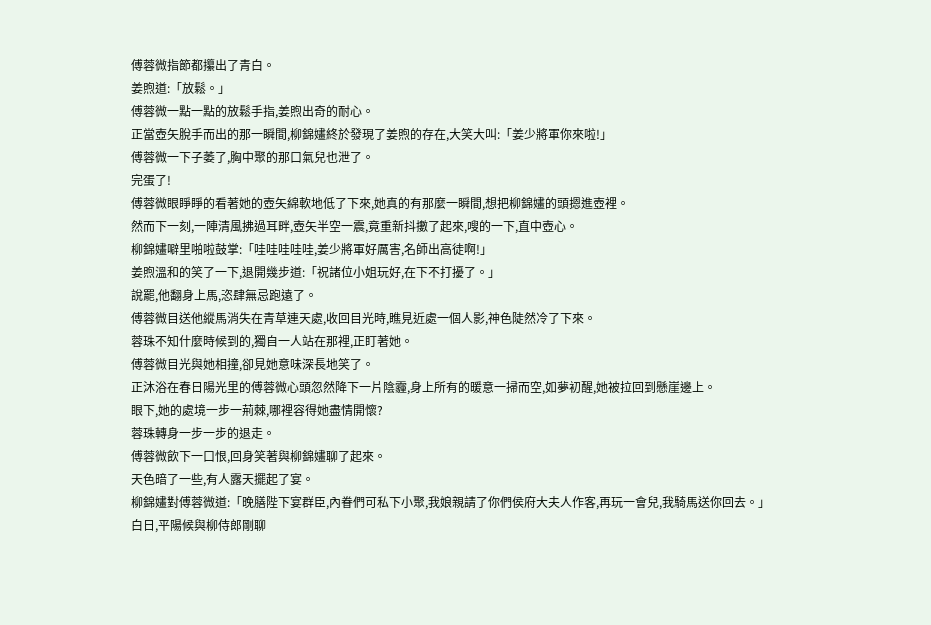傅蓉微指節都攥出了青白。
姜煦道:「放鬆。」
傅蓉微一點一點的放鬆手指,姜煦出奇的耐心。
正當壺矢脫手而出的那一瞬間,柳錦嫿終於發現了姜煦的存在,大笑大叫:「姜少將軍你來啦!」
傅蓉微一下子萎了,胸中聚的那口氣兒也泄了。
完蛋了!
傅蓉微眼睜睜的看著她的壺矢綿軟地低了下來,她真的有那麼一瞬間,想把柳錦嫿的頭摁進壺裡。
然而下一刻,一陣清風拂過耳畔,壺矢半空一震,竟重新抖擻了起來,嗖的一下,直中壺心。
柳錦嫿噼里啪啦鼓掌:「哇哇哇哇哇,姜少將軍好厲害,名師出高徒啊!」
姜煦溫和的笑了一下,退開幾步道:「祝諸位小姐玩好,在下不打擾了。」
說罷,他翻身上馬,恣肆無忌跑遠了。
傅蓉微目送他縱馬消失在青草連天處,收回目光時,瞧見近處一個人影,神色陡然冷了下來。
蓉珠不知什麼時候到的,獨自一人站在那裡,正盯著她。
傅蓉微目光與她相撞,卻見她意味深長地笑了。
正沐浴在春日陽光里的傅蓉微心頭忽然降下一片陰霾,身上所有的暖意一掃而空,如夢初醒,她被拉回到懸崖邊上。
眼下,她的處境一步一荊棘,哪裡容得她盡情開懷?
蓉珠轉身一步一步的退走。
傅蓉微飲下一口恨,回身笑著與柳錦嫿聊了起來。
天色暗了一些,有人露天擺起了宴。
柳錦嫿對傅蓉微道:「晚膳陛下宴群臣,內眷們可私下小聚,我娘親請了你們侯府大夫人作客,再玩一會兒,我騎馬送你回去。」
白日,平陽候與柳侍郎剛聊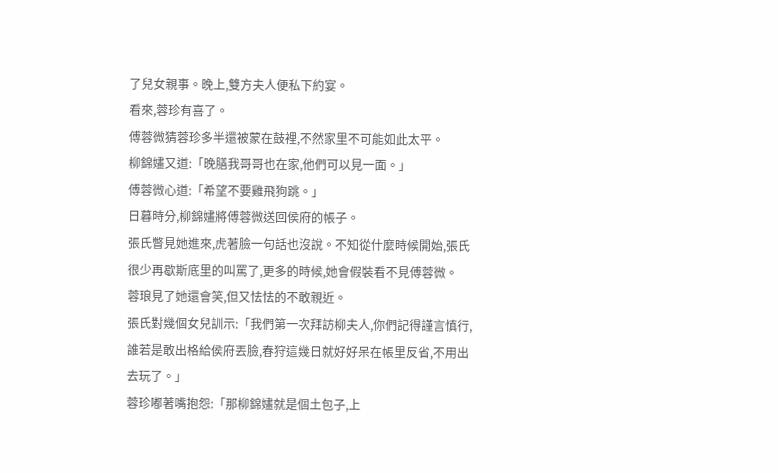了兒女親事。晚上,雙方夫人便私下約宴。
看來,蓉珍有喜了。
傅蓉微猜蓉珍多半還被蒙在鼓裡,不然家里不可能如此太平。
柳錦嫿又道:「晚膳我哥哥也在家,他們可以見一面。」
傅蓉微心道:「希望不要雞飛狗跳。」
日暮時分,柳錦嫿將傅蓉微送回侯府的帳子。
張氏瞥見她進來,虎著臉一句話也沒說。不知從什麼時候開始,張氏很少再歇斯底里的叫罵了,更多的時候,她會假裝看不見傅蓉微。
蓉琅見了她還會笑,但又怯怯的不敢親近。
張氏對幾個女兒訓示:「我們第一次拜訪柳夫人,你們記得謹言慎行,誰若是敢出格給侯府丟臉,春狩這幾日就好好呆在帳里反省,不用出去玩了。」
蓉珍嘟著嘴抱怨:「那柳錦嫿就是個土包子,上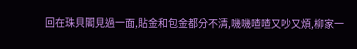回在珠貝閣見過一面,貼金和包金都分不清,嘰嘰喳喳又吵又煩,柳家一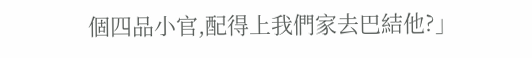個四品小官,配得上我們家去巴結他?」